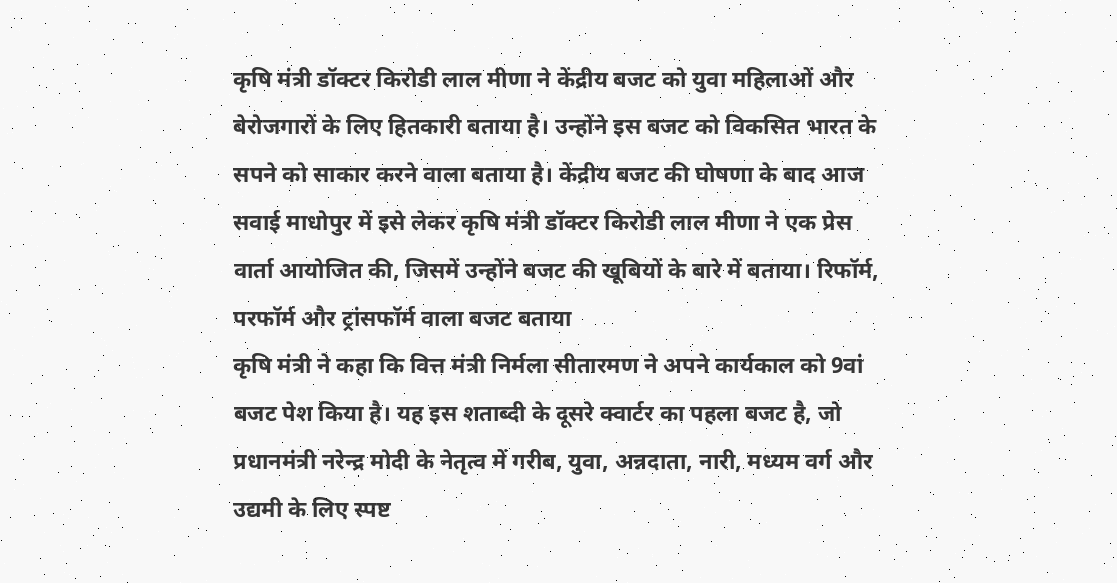कृषि मंत्री डॉक्टर किरोडी लाल मीणा ने केंद्रीय बजट को युवा महिलाओं और बेरोजगारों के लिए हितकारी बताया है। उन्होंने इस बजट को विकसित भारत के सपने को साकार करने वाला बताया है। केंद्रीय बजट की घोषणा के बाद आज सवाई माधोपुर में इसे लेकर कृषि मंत्री डॉक्टर किरोडी लाल मीणा ने एक प्रेस वार्ता आयोजित की, जिसमें उन्होंने बजट की खूबियों के बारे में बताया। रिफॉर्म, परफॉर्म और ट्रांसफॉर्म वाला बजट बताया
कृषि मंत्री ने कहा कि वित्त मंत्री निर्मला सीतारमण ने अपने कार्यकाल को 9वां बजट पेश किया है। यह इस शताब्दी के दूसरे क्वार्टर का पहला बजट है, जो प्रधानमंत्री नरेन्द्र मोदी के नेतृत्व में गरीब, युवा, अन्नदाता, नारी, मध्यम वर्ग और उद्यमी के लिए स्पष्ट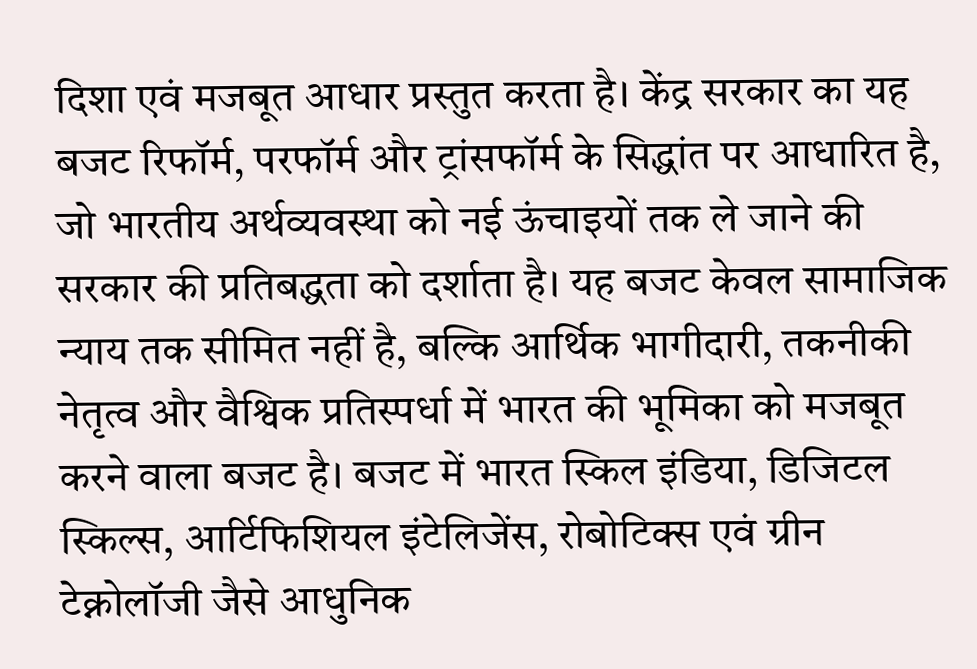दिशा एवं मजबूत आधार प्रस्तुत करता है। केंद्र सरकार का यह बजट रिफॉर्म, परफॉर्म और ट्रांसफॉर्म के सिद्धांत पर आधारित है, जो भारतीय अर्थव्यवस्था को नई ऊंचाइयों तक ले जाने की सरकार की प्रतिबद्धता को दर्शाता है। यह बजट केवल सामाजिक न्याय तक सीमित नहीं है, बल्कि आर्थिक भागीदारी, तकनीकी नेतृत्व और वैश्विक प्रतिस्पर्धा में भारत की भूमिका को मजबूत करने वाला बजट है। बजट में भारत स्किल इंडिया, डिजिटल स्किल्स, आर्टिफिशियल इंटेलिजेंस, रोबोटिक्स एवं ग्रीन टेक्नोलॉजी जैसे आधुनिक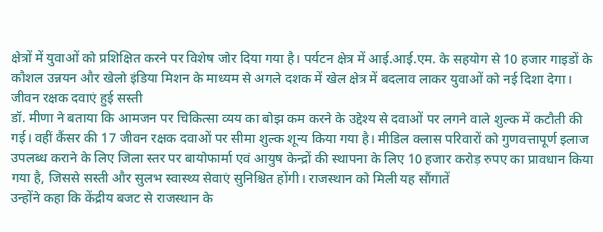क्षेत्रों में युवाओं को प्रशिक्षित करने पर विशेष जोर दिया गया है। पर्यटन क्षेत्र में आई.आई.एम. के सहयोग से 10 हजार गाइडों के कौशल उन्नयन और खेलो इंडिया मिशन के माध्यम से अगले दशक में खेल क्षेत्र में बदलाव लाकर युवाओं को नई दिशा देगा। जीवन रक्षक दवाएं हुई सस्ती
डॉ. मीणा ने बताया कि आमजन पर चिकित्सा व्यय का बोझ कम करने के उद्देश्य से दवाओं पर लगने वाले शुल्क में कटौती की गई। वहीं कैंसर की 17 जीवन रक्षक दवाओं पर सीमा शुल्क शून्य किया गया है। मीडिल क्लास परिवारों को गुणवत्तापूर्ण इलाज उपलब्ध कराने के लिए जिला स्तर पर बायोफार्मा एवं आयुष केन्द्रों की स्थापना के लिए 10 हजार करोड़ रुपए का प्रावधान किया गया है, जिससे सस्ती और सुलभ स्वास्थ्य सेवाएं सुनिश्चित होंगी। राजस्थान को मिली यह सौंगातें
उन्होंने कहा कि केंद्रीय बजट से राजस्थान के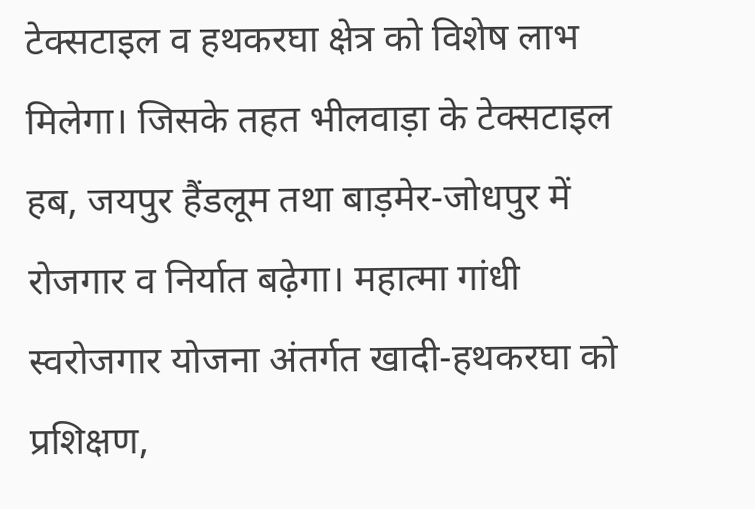टेक्सटाइल व हथकरघा क्षेत्र को विशेष लाभ मिलेगा। जिसके तहत भीलवाड़ा के टेक्सटाइल हब, जयपुर हैंडलूम तथा बाड़मेर-जोधपुर में रोजगार व निर्यात बढ़ेगा। महात्मा गांधी स्वरोजगार योजना अंतर्गत खादी-हथकरघा को प्रशिक्षण,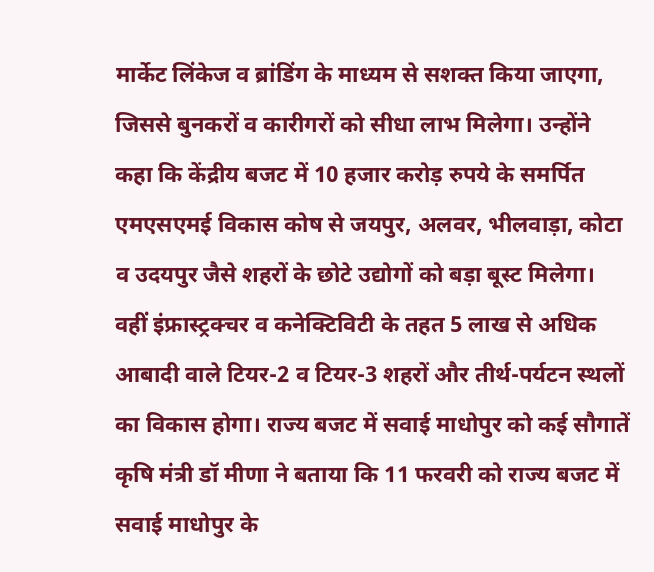मार्केट लिंकेज व ब्रांडिंग के माध्यम से सशक्त किया जाएगा, जिससे बुनकरों व कारीगरों को सीधा लाभ मिलेगा। उन्होंने कहा कि केंद्रीय बजट में 10 हजार करोड़ रुपये के समर्पित एमएसएमई विकास कोष से जयपुर, अलवर, भीलवाड़ा, कोटा व उदयपुर जैसे शहरों के छोटे उद्योगों को बड़ा बूस्ट मिलेगा। वहीं इंफ्रास्ट्रक्चर व कनेक्टिविटी के तहत 5 लाख से अधिक आबादी वाले टियर-2 व टियर-3 शहरों और तीर्थ-पर्यटन स्थलों का विकास होगा। राज्य बजट में सवाई माधोपुर को कई सौगातें
कृषि मंत्री डॉ मीणा ने बताया कि 11 फरवरी को राज्य बजट में सवाई माधोपुर के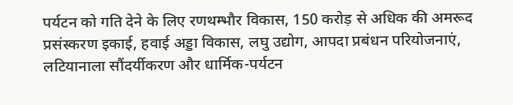पर्यटन को गति देने के लिए रणथम्भौर विकास, 150 करोड़ से अधिक की अमरूद प्रसंस्करण इकाई, हवाई अड्डा विकास, लघु उद्योग, आपदा प्रबंधन परियोजनाएं, लटियानाला सौंदर्यीकरण और धार्मिक-पर्यटन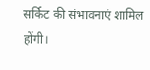सर्किट की संभावनाएं शामिल होंगी।